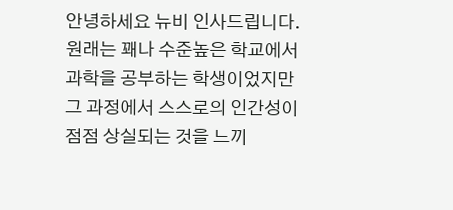안녕하세요 뉴비 인사드립니다.
원래는 꽤나 수준높은 학교에서 과학을 공부하는 학생이었지만 그 과정에서 스스로의 인간성이 점점 상실되는 것을 느끼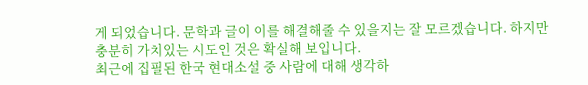게 되었습니다. 문학과 글이 이를 해결해줄 수 있을지는 잘 모르겠습니다. 하지만 충분히 가치있는 시도인 것은 확실해 보입니다.
최근에 집필된 한국 현대소설 중 사람에 대해 생각하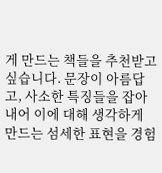게 만드는 책들을 추천받고 싶습니다. 문장이 아름답고, 사소한 특징들을 잡아내어 이에 대해 생각하게 만드는 섬세한 표현을 경험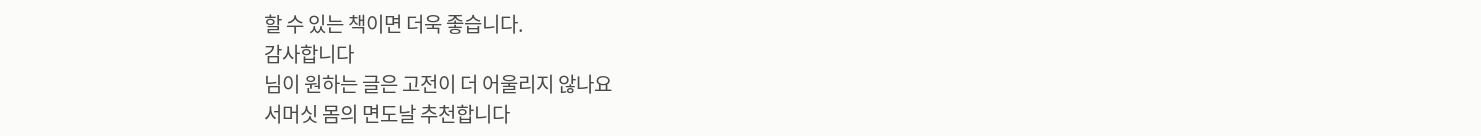할 수 있는 책이면 더욱 좋습니다.
감사합니다
님이 원하는 글은 고전이 더 어울리지 않나요
서머싯 몸의 면도날 추천합니다